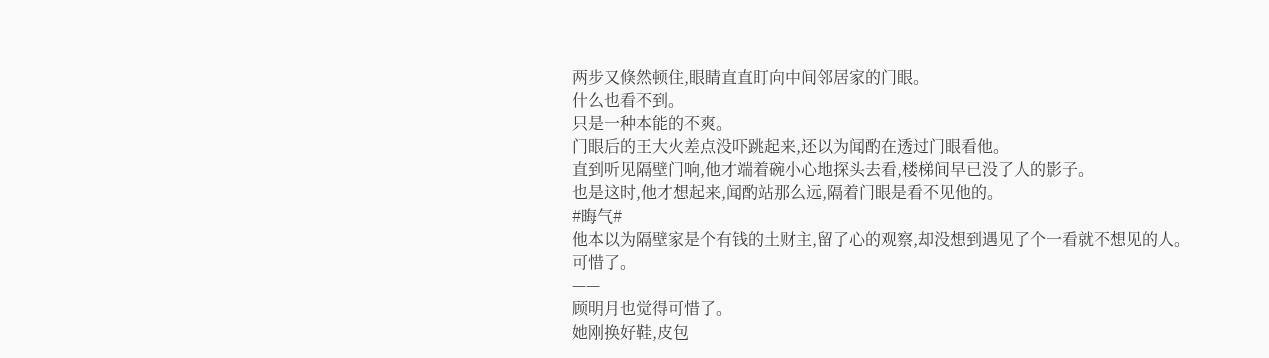两步又倏然顿住,眼睛直直盯向中间邻居家的门眼。
什么也看不到。
只是一种本能的不爽。
门眼后的王大火差点没吓跳起来,还以为闻酌在透过门眼看他。
直到听见隔壁门响,他才端着碗小心地探头去看,楼梯间早已没了人的影子。
也是这时,他才想起来,闻酌站那么远,隔着门眼是看不见他的。
#晦气#
他本以为隔壁家是个有钱的土财主,留了心的观察,却没想到遇见了个一看就不想见的人。
可惜了。
——
顾明月也觉得可惜了。
她刚换好鞋,皮包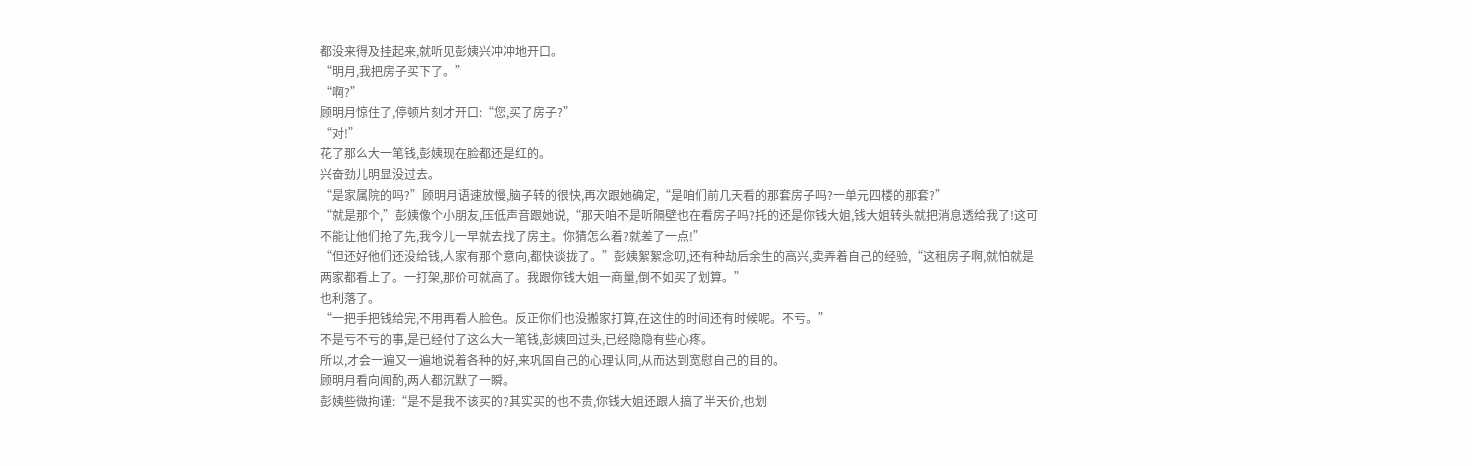都没来得及挂起来,就听见彭姨兴冲冲地开口。
“明月,我把房子买下了。”
“啊?”
顾明月惊住了,停顿片刻才开口:“您,买了房子?”
“对!”
花了那么大一笔钱,彭姨现在脸都还是红的。
兴奋劲儿明显没过去。
“是家属院的吗?”顾明月语速放慢,脑子转的很快,再次跟她确定,“是咱们前几天看的那套房子吗?一单元四楼的那套?”
“就是那个,”彭姨像个小朋友,压低声音跟她说,“那天咱不是听隔壁也在看房子吗?托的还是你钱大姐,钱大姐转头就把消息透给我了!这可不能让他们抢了先,我今儿一早就去找了房主。你猜怎么着?就差了一点!”
“但还好他们还没给钱,人家有那个意向,都快谈拢了。”彭姨絮絮念叨,还有种劫后余生的高兴,卖弄着自己的经验,“这租房子啊,就怕就是两家都看上了。一打架,那价可就高了。我跟你钱大姐一商量,倒不如买了划算。”
也利落了。
“一把手把钱给完,不用再看人脸色。反正你们也没搬家打算,在这住的时间还有时候呢。不亏。”
不是亏不亏的事,是已经付了这么大一笔钱,彭姨回过头,已经隐隐有些心疼。
所以,才会一遍又一遍地说着各种的好,来巩固自己的心理认同,从而达到宽慰自己的目的。
顾明月看向闻酌,两人都沉默了一瞬。
彭姨些微拘谨:“是不是我不该买的?其实买的也不贵,你钱大姐还跟人搞了半天价,也划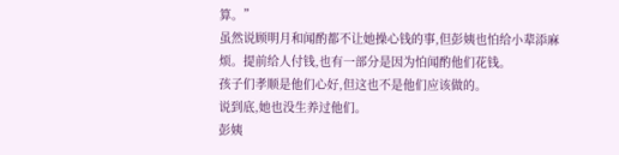算。”
虽然说顾明月和闻酌都不让她操心钱的事,但彭姨也怕给小辈添麻烦。提前给人付钱,也有一部分是因为怕闻酌他们花钱。
孩子们孝顺是他们心好,但这也不是他们应该做的。
说到底,她也没生养过他们。
彭姨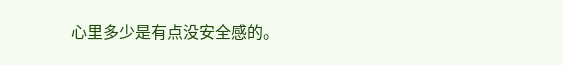心里多少是有点没安全感的。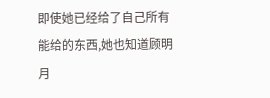即使她已经给了自己所有能给的东西,她也知道顾明月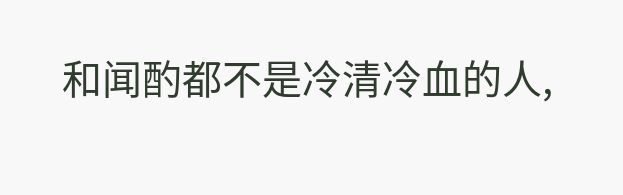和闻酌都不是冷清冷血的人,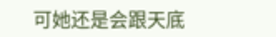可她还是会跟天底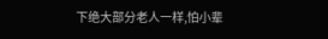下绝大部分老人一样,怕小辈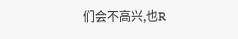们会不高兴,也R